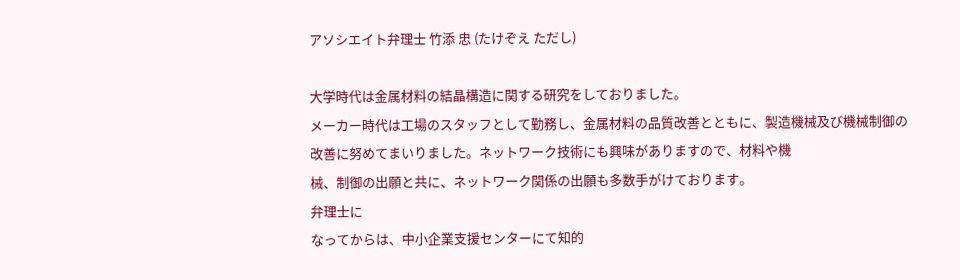アソシエイト弁理士 竹添 忠 (たけぞえ ただし)

大学時代は金属材料の結晶構造に関する研究をしておりました。
メーカー時代は工場のスタッフとして勤務し、金属材料の品質改善とともに、製造機械及び機械制御の
改善に努めてまいりました。ネットワーク技術にも興味がありますので、材料や機
械、制御の出願と共に、ネットワーク関係の出願も多数手がけております。
弁理士に
なってからは、中小企業支援センターにて知的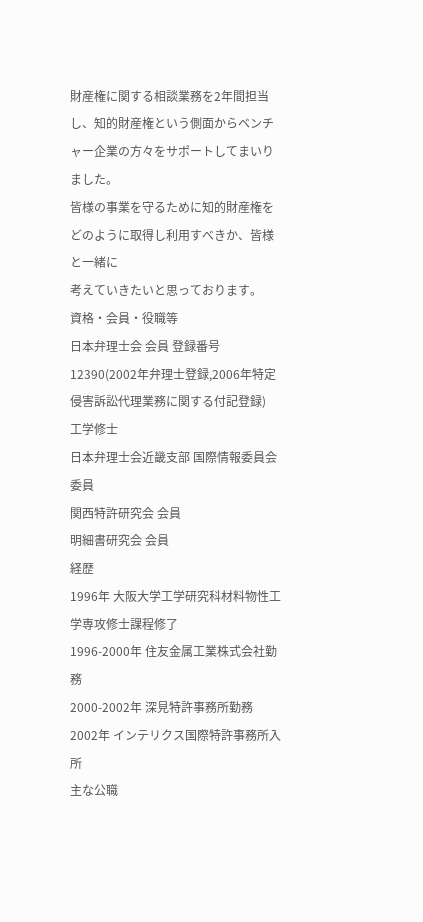財産権に関する相談業務を2年間担当
し、知的財産権という側面からベンチャー企業の方々をサポートしてまいりました。
皆様の事業を守るために知的財産権をどのように取得し利用すべきか、皆様と一緒に
考えていきたいと思っております。
資格・会員・役職等
日本弁理士会 会員 登録番号12390(2002年弁理士登録,2006年特定侵害訴訟代理業務に関する付記登録)
工学修士
日本弁理士会近畿支部 国際情報委員会 委員
関西特許研究会 会員
明細書研究会 会員
経歴
1996年 大阪大学工学研究科材料物性工学専攻修士課程修了
1996-2000年 住友金属工業株式会社勤務
2000-2002年 深見特許事務所勤務
2002年 インテリクス国際特許事務所入所
主な公職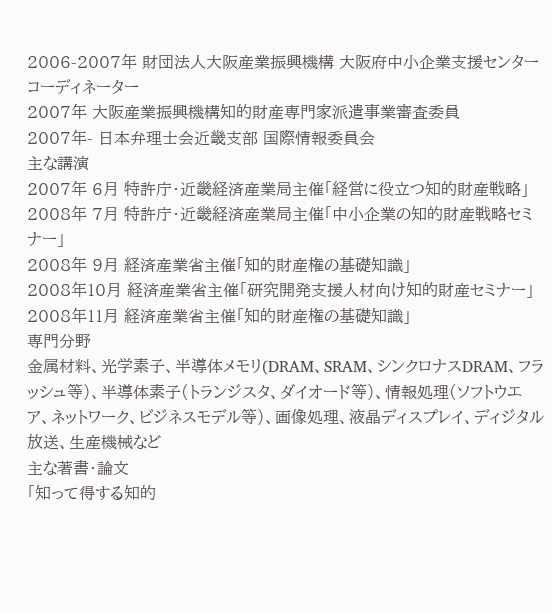2006-2007年 財団法人大阪産業振興機構 大阪府中小企業支援センター コーディネーター
2007年 大阪産業振興機構知的財産専門家派遣事業審査委員
2007年- 日本弁理士会近畿支部 国際情報委員会
主な講演
2007年 6月 特許庁・近畿経済産業局主催「経営に役立つ知的財産戦略」
2008年 7月 特許庁・近畿経済産業局主催「中小企業の知的財産戦略セミナー」
2008年 9月 経済産業省主催「知的財産権の基礎知識」
2008年10月 経済産業省主催「研究開発支援人材向け知的財産セミナー」
2008年11月 経済産業省主催「知的財産権の基礎知識」
専門分野
金属材料、光学素子、半導体メモリ(DRAM、SRAM、シンクロナスDRAM、フラッシュ等)、半導体素子(トランジスタ、ダイオード等)、情報処理(ソフトウエア、ネットワーク、ビジネスモデル等)、画像処理、液晶ディスプレイ、ディジタル放送、生産機械など
主な著書・論文
「知って得する知的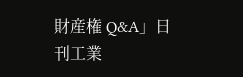財産権 Q&A」日刊工業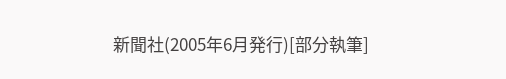新聞社(2005年6月発行)[部分執筆]